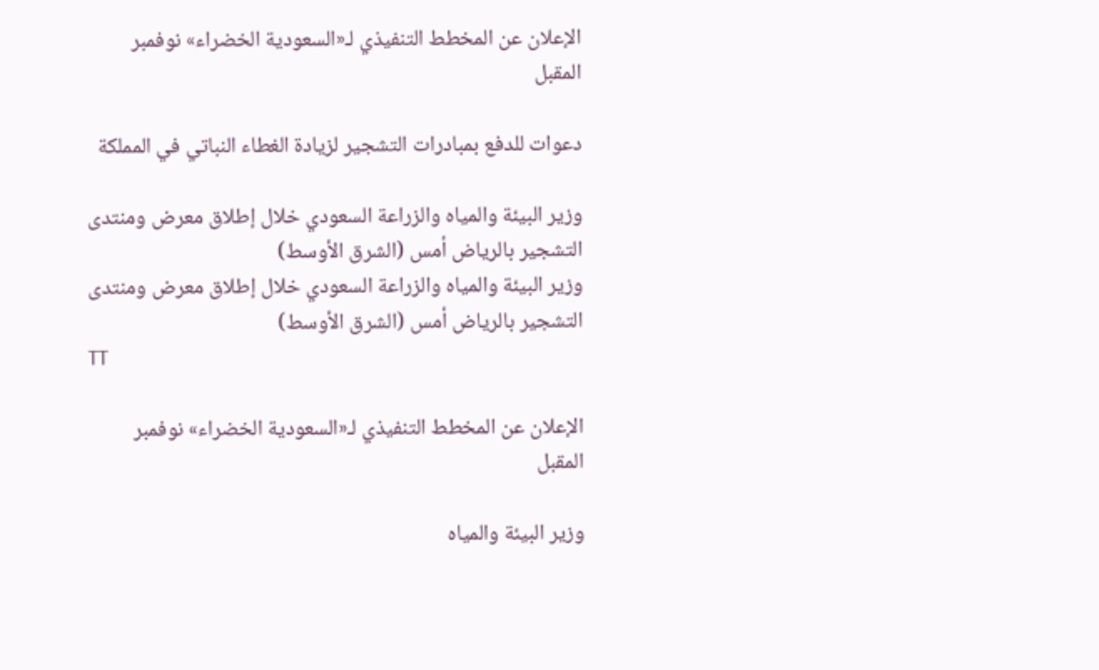الإعلان عن المخطط التنفيذي لـ«السعودية الخضراء» نوفمبر المقبل

دعوات للدفع بمبادرات التشجير لزيادة الغطاء النباتي في المملكة

وزير البيئة والمياه والزراعة السعودي خلال إطلاق معرض ومنتدى التشجير بالرياض أمس (الشرق الأوسط)
وزير البيئة والمياه والزراعة السعودي خلال إطلاق معرض ومنتدى التشجير بالرياض أمس (الشرق الأوسط)
TT

الإعلان عن المخطط التنفيذي لـ«السعودية الخضراء» نوفمبر المقبل

وزير البيئة والمياه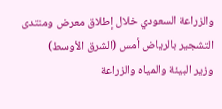والزراعة السعودي خلال إطلاق معرض ومنتدى التشجير بالرياض أمس (الشرق الأوسط)
وزير البيئة والمياه والزراعة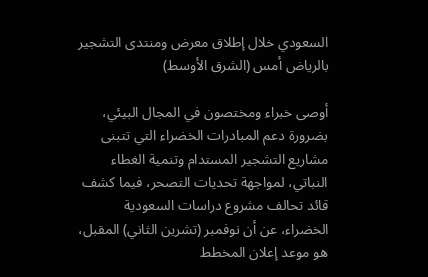السعودي خلال إطلاق معرض ومنتدى التشجير بالرياض أمس (الشرق الأوسط)

أوصى خبراء ومختصون في المجال البيئي، بضرورة دعم المبادرات الخضراء التي تتبنى مشاريع التشجير المستدام وتنمية الغطاء النباتي، لمواجهة تحديات التصحر، فيما كشف قائد تحالف مشروع دراسات السعودية الخضراء، عن أن نوفمبر (تشرين الثاني) المقبل، هو موعد إعلان المخطط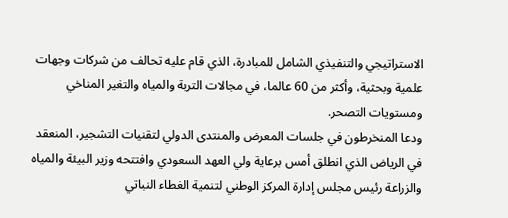الاستراتيجي والتنفيذي الشامل للمبادرة، الذي قام عليه تحالف من شركات وجهات علمية وبحثية، وأكثر من 60 عالما، في مجالات التربة والمياه والتغير المناخي ومستويات التصحر.
ودعا المنخرطون في جلسات المعرض والمنتدى الدولي لتقنيات التشجير، المنعقد في الرياض الذي انطلق أمس برعاية ولي العهد السعودي وافتتحه وزير البيئة والمياه والزراعة رئيس مجلس إدارة المركز الوطني لتنمية الغطاء النباتي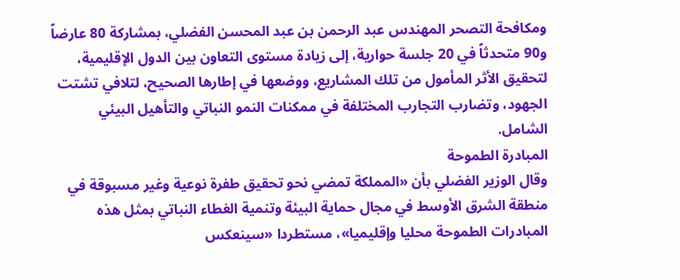ومكافحة التصحر المهندس عبد الرحمن بن عبد المحسن الفضلي، بمشاركة 80 عارضاً و90 متحدثاً في 20 جلسة حوارية، إلى زيادة مستوى التعاون بين الدول الإقليمية، لتحقيق الأثر المأمول من تلك المشاريع، ووضعها في إطارها الصحيح، لتلافي تشتت الجهود، وتضارب التجارب المختلفة في ممكنات النمو النباتي والتأهيل البيئي الشامل.
المبادرة الطموحة
وقال الوزير الفضلي بأن «المملكة تمضي نحو تحقيق طفرة نوعية وغير مسبوقة في منطقة الشرق الأوسط في مجال حماية البيئة وتنمية الغطاء النباتي بمثل هذه المبادرات الطموحة محليا وإقليميا»، مستطردا «سينعكس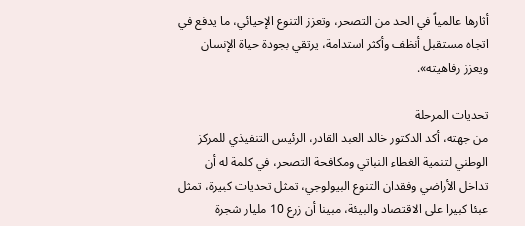أثارها عالمياً في الحد من التصحر، وتعزز التنوع الإحيائي، ما يدفع في اتجاه مستقبل أنظف وأكثر استدامة، يرتقي بجودة حياة الإنسان ويعزز رفاهيته».

تحديات المرحلة
من جهته، أكد الدكتور خالد العبد القادر، الرئيس التنفيذي للمركز الوطني لتنمية الغطاء النباتي ومكافحة التصحر، في كلمة له أن تداخل الأراضي وفقدان التنوع البيولوجي، تمثل تحديات كبيرة، تمثل عبئا كبيرا على الاقتصاد والبيئة، مبينا أن زرع 10 مليار شجرة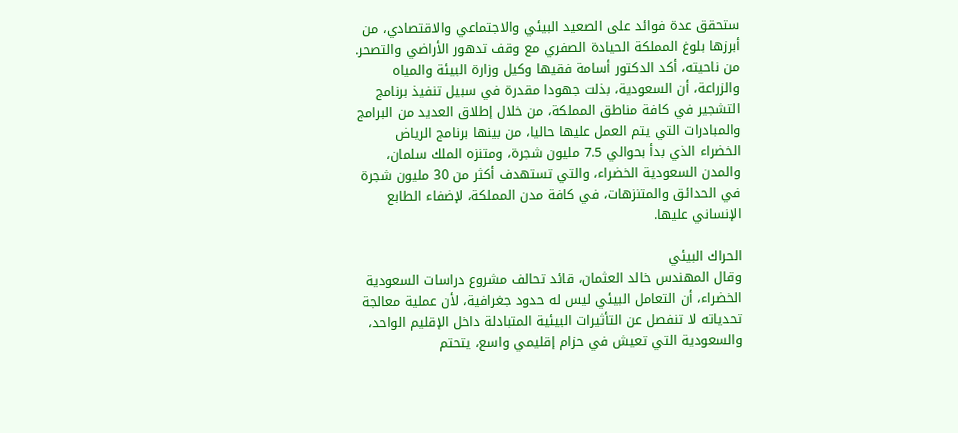ستحقق عدة فوائد على الصعيد البيئي والاجتماعي والاقتصادي، من أبرزها بلوغ المملكة الحيادة الصفري مع وقف تدهور الأراضي والتصحر.
من ناحيته، أكد الدكتور أسامة فقيها وكيل وزارة البيئة والمياه والزراعة، أن السعودية، بذلت جهودا مقدرة في سبيل تنفيذ برنامج التشجير في كافة مناطق المملكة، من خلال إطلاق العديد من البرامج والمبادرات التي يتم العمل عليها حاليا، من بينها برنامج الرياض الخضراء الذي بدأ بحوالي 7.5 مليون شجرة، ومتنزه الملك سلمان، والمدن السعودية الخضراء، والتي تستهدف أكثر من 30 مليون شجرة في الحدائق والمتنزهات، في كافة مدن المملكة، لإضفاء الطابع الإنساني عليها.

الحراك البيئي
وقال المهندس خالد العثمان، قائد تحالف مشروع دراسات السعودية الخضراء، أن التعامل البيئي ليس له حدود جغرافية، لأن عملية معالجة تحدياته لا تنفصل عن التأثيرات البيئية المتبادلة داخل الإقليم الواحد، والسعودية التي تعيش في حزام إقليمي واسع، يتحتم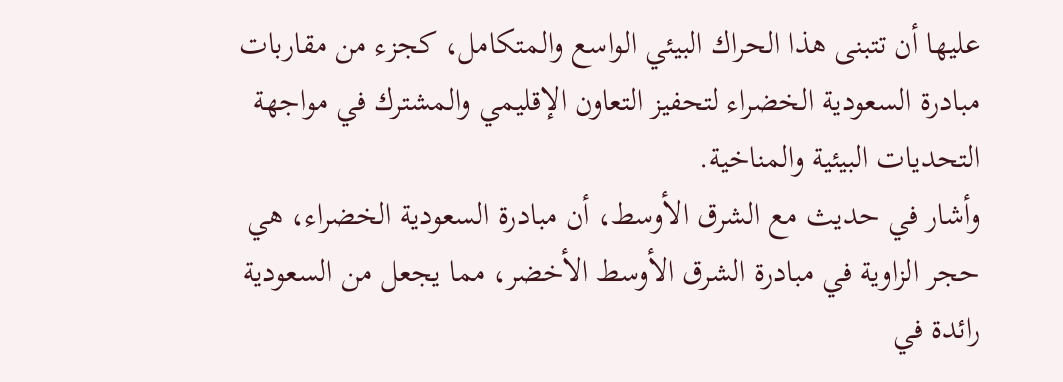عليها أن تتبنى هذا الحراك البيئي الواسع والمتكامل، كجزء من مقاربات مبادرة السعودية الخضراء لتحفيز التعاون الإقليمي والمشترك في مواجهة التحديات البيئية والمناخية.
وأشار في حديث مع الشرق الأوسط، أن مبادرة السعودية الخضراء، هي حجر الزاوية في مبادرة الشرق الأوسط الأخضر، مما يجعل من السعودية رائدة في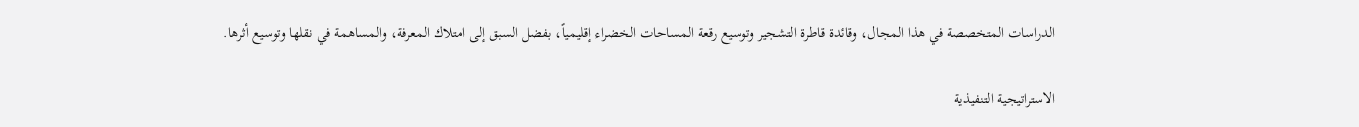الدراسات المتخصصة في هذا المجال، وقائدة قاطرة التشجير وتوسيع رقعة المساحات الخضراء إقليمياً، بفضل السبق إلى امتلاك المعرفة، والمساهمة في نقلها وتوسيع أثرها.

الاستراتيجية التنفيذية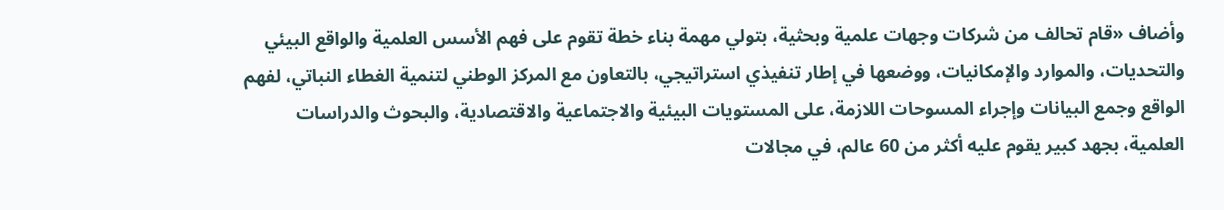وأضاف «قام تحالف من شركات وجهات علمية وبحثية، بتولي مهمة بناء خطة تقوم على فهم الأسس العلمية والواقع البيئي والتحديات، والموارد والإمكانيات، ووضعها في إطار تنفيذي استراتيجي، بالتعاون مع المركز الوطني لتنمية الغطاء النباتي، لفهم الواقع وجمع البيانات وإجراء المسوحات اللازمة، على المستويات البيئية والاجتماعية والاقتصادية، والبحوث والدراسات العلمية، بجهد كبير يقوم عليه أكثر من 60 عالم، في مجالات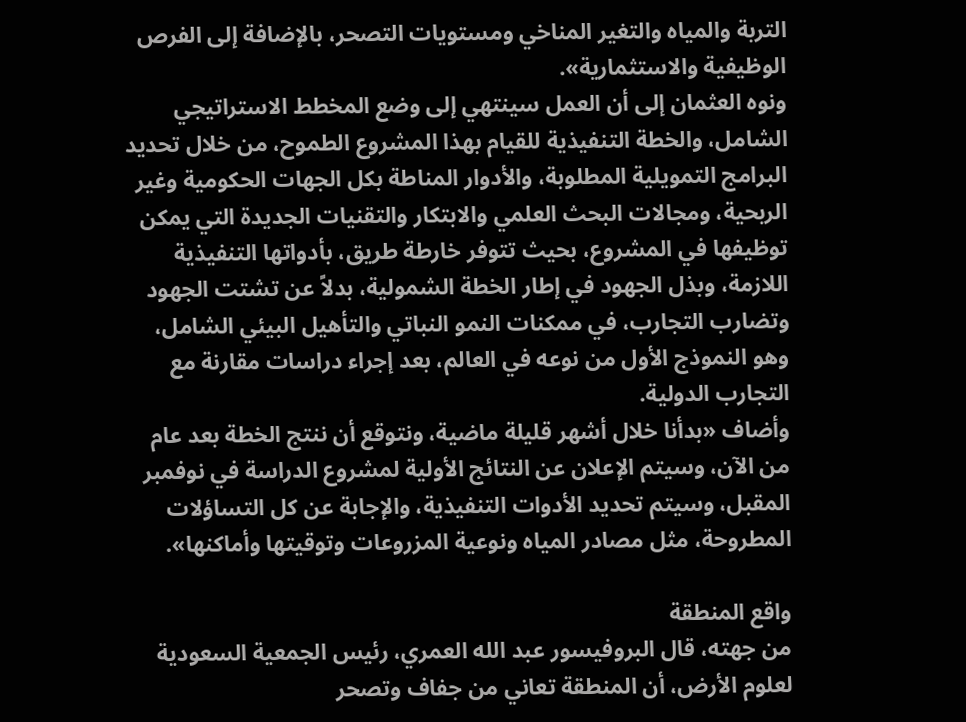التربة والمياه والتغير المناخي ومستويات التصحر، بالإضافة إلى الفرص الوظيفية والاستثمارية».
ونوه العثمان إلى أن العمل سينتهي إلى وضع المخطط الاستراتيجي الشامل، والخطة التنفيذية للقيام بهذا المشروع الطموح، من خلال تحديد البرامج التمويلية المطلوبة، والأدوار المناطة بكل الجهات الحكومية وغير الربحية، ومجالات البحث العلمي والابتكار والتقنيات الجديدة التي يمكن توظيفها في المشروع، بحيث تتوفر خارطة طريق، بأدواتها التنفيذية اللازمة، وبذل الجهود في إطار الخطة الشمولية، بدلاً عن تشتت الجهود وتضارب التجارب، في ممكنات النمو النباتي والتأهيل البيئي الشامل، وهو النموذج الأول من نوعه في العالم، بعد إجراء دراسات مقارنة مع التجارب الدولية.
وأضاف «بدأنا خلال أشهر قليلة ماضية، ونتوقع أن ننتج الخطة بعد عام من الآن، وسيتم الإعلان عن النتائج الأولية لمشروع الدراسة في نوفمبر المقبل، وسيتم تحديد الأدوات التنفيذية، والإجابة عن كل التساؤلات المطروحة، مثل مصادر المياه ونوعية المزروعات وتوقيتها وأماكنها».

واقع المنطقة
من جهته، قال البروفيسور عبد الله العمري، رئيس الجمعية السعودية لعلوم الأرض، أن المنطقة تعاني من جفاف وتصحر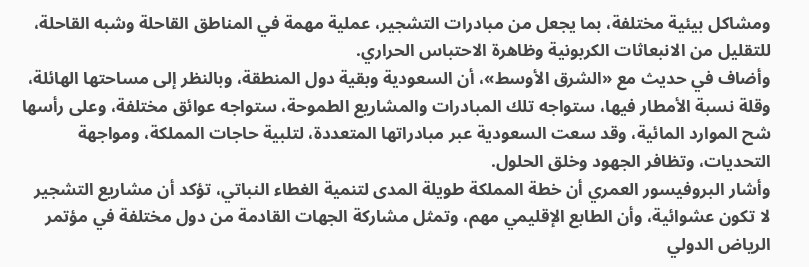ومشاكل بيئية مختلفة، بما يجعل من مبادرات التشجير، عملية مهمة في المناطق القاحلة وشبه القاحلة، للتقليل من الانبعاثات الكربونية وظاهرة الاحتباس الحراري.
وأضاف في حديث مع «الشرق الأوسط»، أن السعودية وبقية دول المنطقة، وبالنظر إلى مساحتها الهائلة، وقلة نسبة الأمطار فيها، ستواجه تلك المبادرات والمشاريع الطموحة، ستواجه عوائق مختلفة، وعلى رأسها شح الموارد المائية، وقد سعت السعودية عبر مبادراتها المتعددة، لتلبية حاجات المملكة، ومواجهة التحديات، وتظافر الجهود وخلق الحلول.
وأشار البروفيسور العمري أن خطة المملكة طويلة المدى لتنمية الغطاء النباتي، تؤكد أن مشاريع التشجير لا تكون عشوائية، وأن الطابع الإقليمي مهم، وتمثل مشاركة الجهات القادمة من دول مختلفة في مؤتمر الرياض الدولي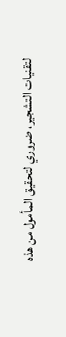لتقنيات التشجير، ضروري لتحقيق المأمول من هذه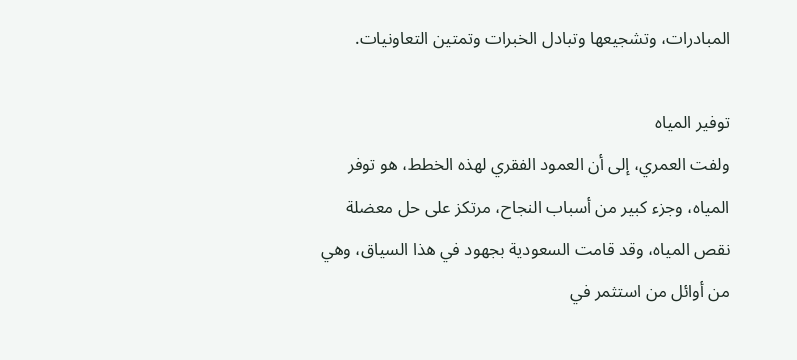المبادرات، وتشجيعها وتبادل الخبرات وتمتين التعاونيات.

توفير المياه
ولفت العمري، إلى أن العمود الفقري لهذه الخطط، هو توفر المياه، وجزء كبير من أسباب النجاح، مرتكز على حل معضلة نقص المياه، وقد قامت السعودية بجهود في هذا السياق، وهي من أوائل من استثمر في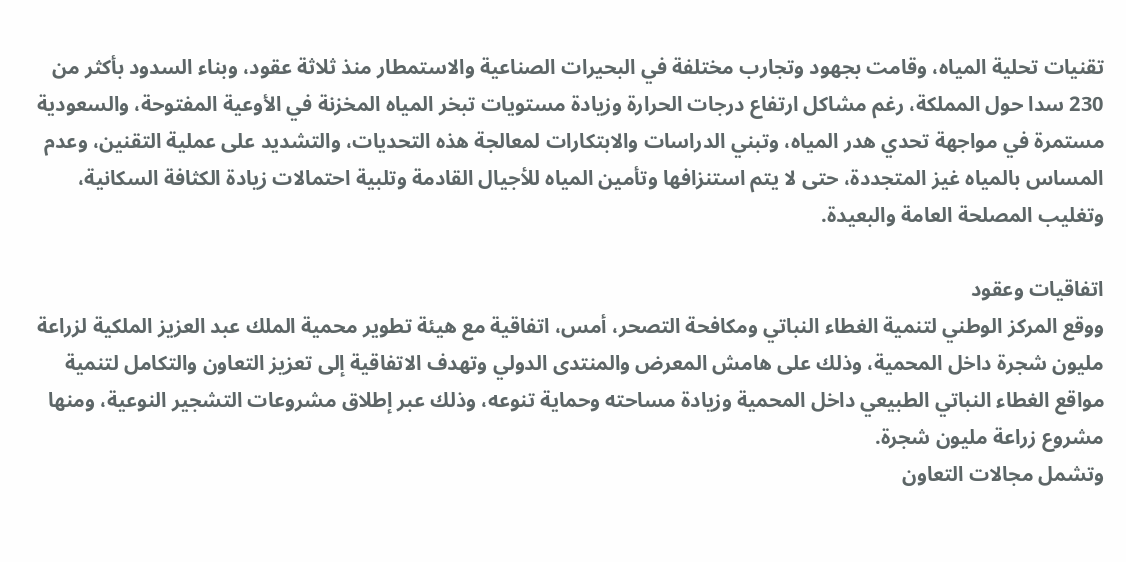تقنيات تحلية المياه، وقامت بجهود وتجارب مختلفة في البحيرات الصناعية والاستمطار منذ ثلاثة عقود، وبناء السدود بأكثر من 230 سدا حول المملكة، رغم مشاكل ارتفاع درجات الحرارة وزيادة مستويات تبخر المياه المخزنة في الأوعية المفتوحة، والسعودية مستمرة في مواجهة تحدي هدر المياه، وتبني الدراسات والابتكارات لمعالجة هذه التحديات، والتشديد على عملية التقنين، وعدم المساس بالمياه غيز المتجددة، حتى لا يتم استنزافها وتأمين المياه للأجيال القادمة وتلبية احتمالات زيادة الكثافة السكانية، وتغليب المصلحة العامة والبعيدة.

اتفاقيات وعقود
ووقع المركز الوطني لتنمية الغطاء النباتي ومكافحة التصحر، أمس، اتفاقية مع هيئة تطوير محمية الملك عبد العزيز الملكية لزراعة مليون شجرة داخل المحمية، وذلك على هامش المعرض والمنتدى الدولي وتهدف الاتفاقية إلى تعزيز التعاون والتكامل لتنمية مواقع الغطاء النباتي الطبيعي داخل المحمية وزيادة مساحته وحماية تنوعه، وذلك عبر إطلاق مشروعات التشجير النوعية، ومنها مشروع زراعة مليون شجرة.
وتشمل مجالات التعاون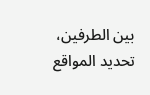بين الطرفين، تحديد المواقع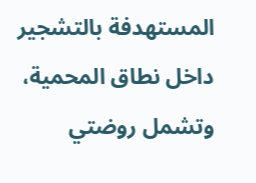المستهدفة بالتشجير داخل نطاق المحمية، وتشمل روضتي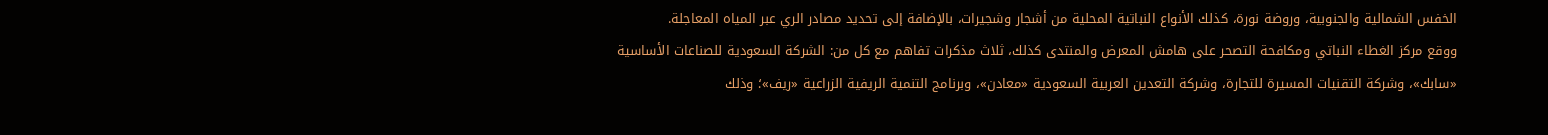الخفس الشمالية والجنوبية، وروضة نورة، كذلك الأنواع النباتية المحلية من أشجار وشجيرات، بالإضافة إلى تحديد مصادر الري عبر المياه المعاجلة.
ووقع مركز الغطاء النباتي ومكافحة التصحر على هامش المعرض والمنتدى كذلك، ثلاث مذكرات تفاهم مع كل من: الشركة السعودية للصناعات الأساسية «سابك»، وشركة التقنيات المسيرة للتجارة، وشركة التعدين العربية السعودية «معادن»، وبرنامج التنمية الريفية الزراعية «ريف»؛ وذلك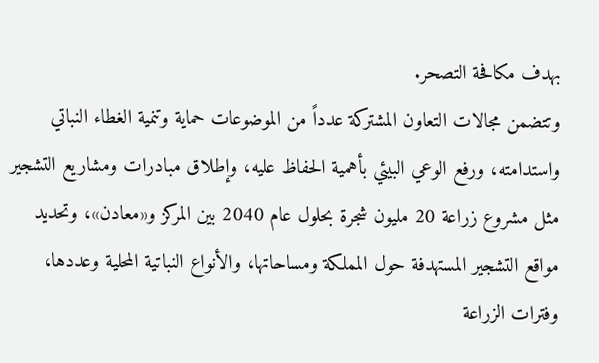بهدف مكافحة التصحر.
وتتضمن مجالات التعاون المشتركة عدداً من الموضوعات حماية وتنمية الغطاء النباتي واستدامته، ورفع الوعي البيئي بأهمية الحفاظ عليه، وإطلاق مبادرات ومشاريع التشجير مثل مشروع زراعة 20 مليون شجرة بحلول عام 2040 بين المركز و«معادن»، وتحديد مواقع التشجير المستهدفة حول المملكة ومساحاتها، والأنواع النباتية المحلية وعددها، وفترات الزراعة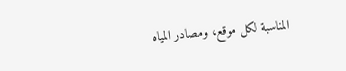المناسبة لكل موقع، ومصادر المياه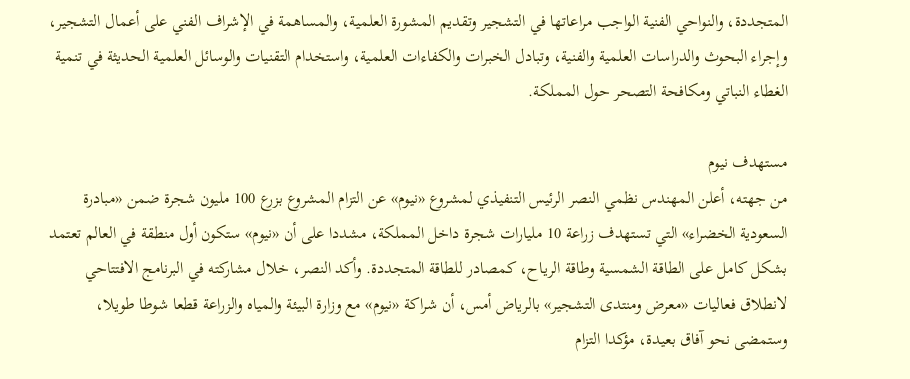المتجددة، والنواحي الفنية الواجب مراعاتها في التشجير وتقديم المشورة العلمية، والمساهمة في الإشراف الفني على أعمال التشجير، وإجراء البحوث والدراسات العلمية والفنية، وتبادل الخبرات والكفاءات العلمية، واستخدام التقنيات والوسائل العلمية الحديثة في تنمية الغطاء النباتي ومكافحة التصحر حول المملكة.

مستهدف نيوم
من جهته، أعلن المهندس نظمي النصر الرئيس التنفيذي لمشروع «نيوم» عن التزام المشروع بزرع 100 مليون شجرة ضمن «مبادرة السعودية الخضراء» التي تستهدف زراعة 10 مليارات شجرة داخل المملكة، مشددا على أن «نيوم» ستكون أول منطقة في العالم تعتمد بشكل كامل على الطاقة الشمسية وطاقة الرياح، كمصادر للطاقة المتجددة. وأكد النصر، خلال مشاركته في البرنامج الافتتاحي لانطلاق فعاليات «معرض ومنتدى التشجير» بالرياض أمس، أن شراكة «نيوم» مع وزارة البيئة والمياه والزراعة قطعا شوطا طويلا، وستمضى نحو آفاق بعيدة، مؤكدا التزام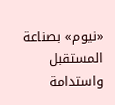«نيوم» بصناعة المستقبل واستدامة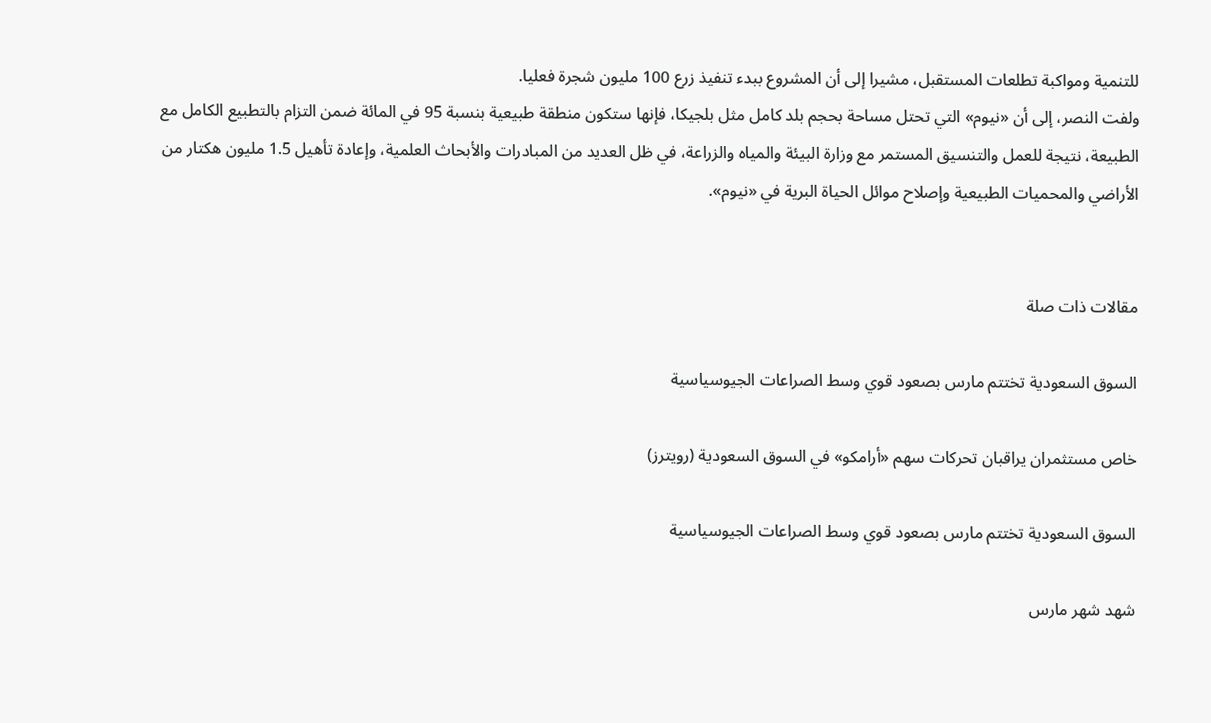للتنمية ومواكبة تطلعات المستقبل، مشيرا إلى أن المشروع ببدء تنفيذ زرع 100 مليون شجرة فعليا.
ولفت النصر، إلى أن «نيوم» التي تحتل مساحة بحجم بلد كامل مثل بلجيكا، فإنها ستكون منطقة طبيعية بنسبة 95 في المائة ضمن التزام بالتطبيع الكامل مع الطبيعة، نتيجة للعمل والتنسيق المستمر مع وزارة البيئة والمياه والزراعة، في ظل العديد من المبادرات والأبحاث العلمية، وإعادة تأهيل 1.5 مليون هكتار من الأراضي والمحميات الطبيعية وإصلاح موائل الحياة البرية في «نيوم».


مقالات ذات صلة

السوق السعودية تختتم مارس بصعود قوي وسط الصراعات الجيوسياسية

خاص مستثمران يراقبان تحركات سهم «أرامكو» في السوق السعودية (رويترز)

السوق السعودية تختتم مارس بصعود قوي وسط الصراعات الجيوسياسية

شهد شهر مارس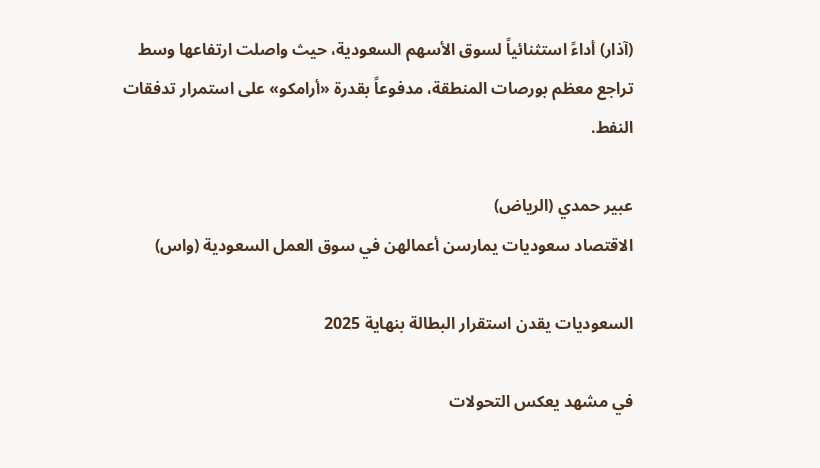(آذار) أداءً استثنائياً لسوق الأسهم السعودية، حيث واصلت ارتفاعها وسط تراجع معظم بورصات المنطقة، مدفوعاً بقدرة «أرامكو» على استمرار تدفقات النفط.

عبير حمدي (الرياض)
الاقتصاد سعوديات يمارسن أعمالهن في سوق العمل السعودية (واس)

السعوديات يقدن استقرار البطالة بنهاية 2025

في مشهد يعكس التحولات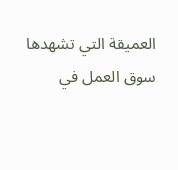العميقة التي تشهدها سوق العمل في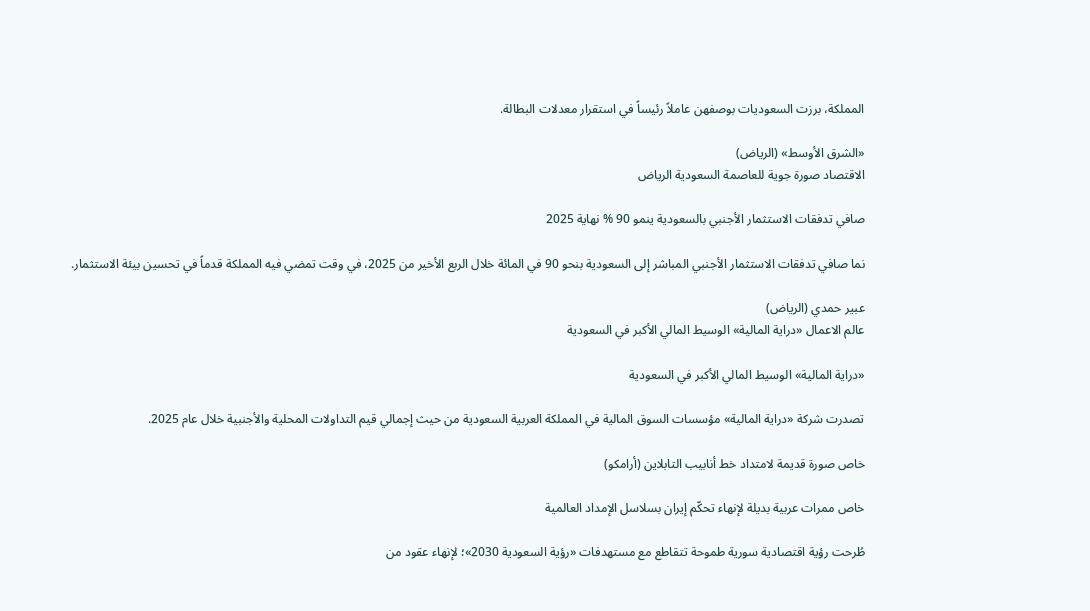المملكة، برزت السعوديات بوصفهن عاملاً رئيساً في استقرار معدلات البطالة.

«الشرق الأوسط» (الرياض)
الاقتصاد صورة جوية للعاصمة السعودية الرياض

صافي تدفقات الاستثمار الأجنبي بالسعودية ينمو 90 % نهاية 2025

نما صافي تدفقات الاستثمار الأجنبي المباشر إلى السعودية بنحو 90 في المائة خلال الربع الأخير من 2025، في وقت تمضي فيه المملكة قدماً في تحسين بيئة الاستثمار.

عبير حمدي (الرياض)
عالم الاعمال «دراية المالية» الوسيط المالي الأكبر في السعودية

«دراية المالية» الوسيط المالي الأكبر في السعودية

تصدرت شركة «دراية المالية» مؤسسات السوق المالية في المملكة العربية السعودية من حيث إجمالي قيم التداولات المحلية والأجنبية خلال عام 2025.

خاص صورة قديمة لامتداد خط أنابيب التابلاين (أرامكو)

خاص ممرات عربية بديلة لإنهاء تحكّم إيران بسلاسل الإمداد العالمية

طُرحت رؤية اقتصادية سورية طموحة تتقاطع مع مستهدفات «رؤية السعودية 2030»؛ لإنهاء عقود من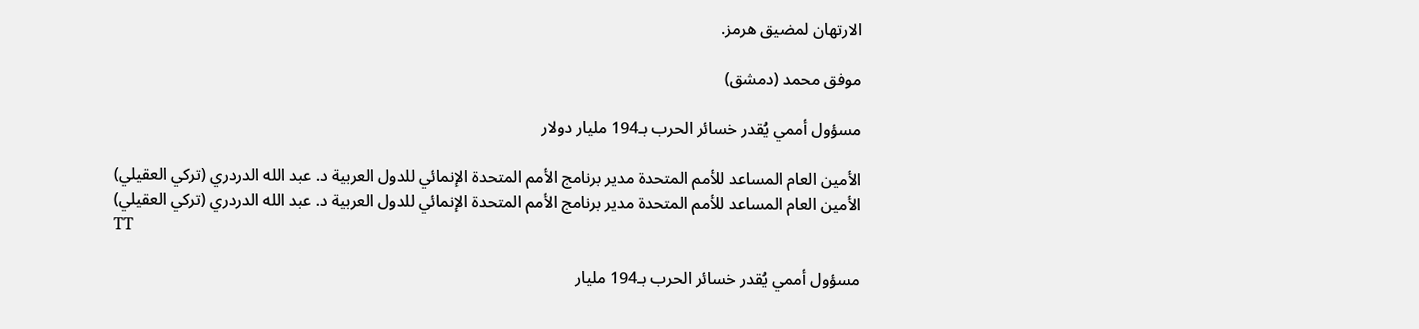الارتهان لمضيق هرمز.

موفق محمد (دمشق)

مسؤول أممي يُقدر خسائر الحرب بـ194 مليار دولار

الأمين العام المساعد للأمم المتحدة مدير برنامج الأمم المتحدة الإنمائي للدول العربية د. عبد الله الدردري (تركي العقيلي)
الأمين العام المساعد للأمم المتحدة مدير برنامج الأمم المتحدة الإنمائي للدول العربية د. عبد الله الدردري (تركي العقيلي)
TT

مسؤول أممي يُقدر خسائر الحرب بـ194 مليار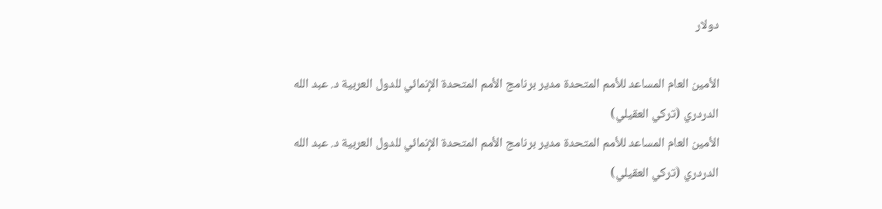دولار

الأمين العام المساعد للأمم المتحدة مدير برنامج الأمم المتحدة الإنمائي للدول العربية د. عبد الله الدردري (تركي العقيلي)
الأمين العام المساعد للأمم المتحدة مدير برنامج الأمم المتحدة الإنمائي للدول العربية د. عبد الله الدردري (تركي العقيلي)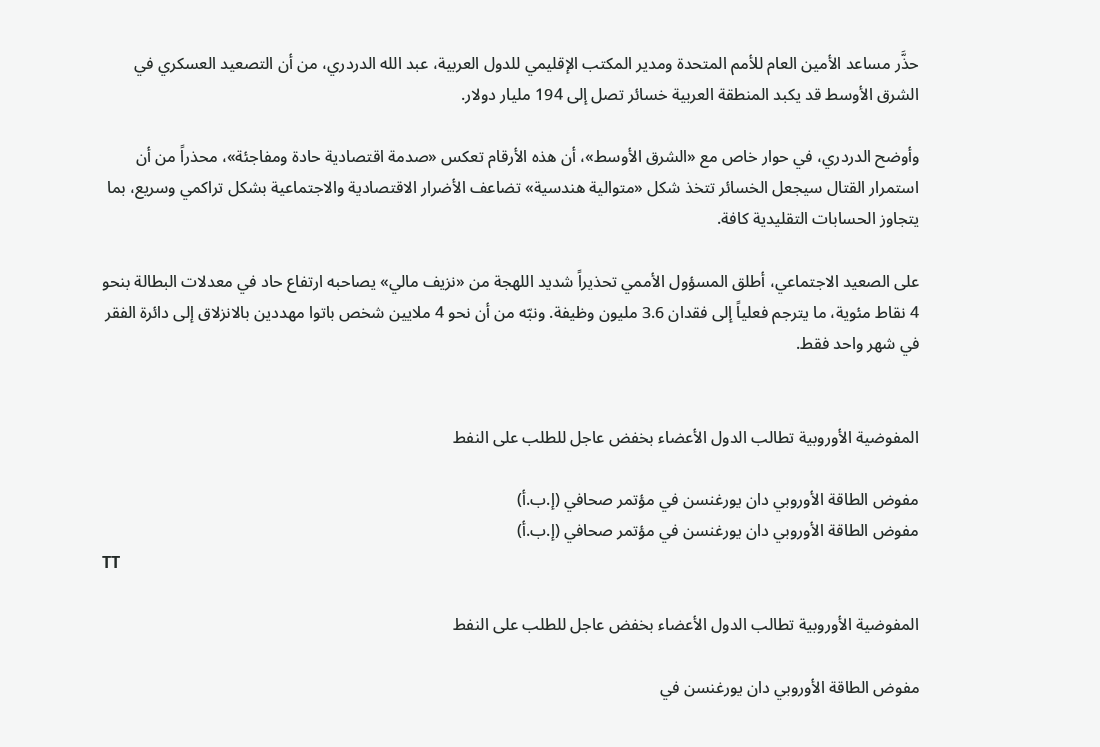حذَّر مساعد الأمين العام للأمم المتحدة ومدير المكتب الإقليمي للدول العربية، عبد الله الدردري، من أن التصعيد العسكري في الشرق الأوسط قد يكبد المنطقة العربية خسائر تصل إلى 194 مليار دولار.

وأوضح الدردري، في حوار خاص مع «الشرق الأوسط»، أن هذه الأرقام تعكس «صدمة اقتصادية حادة ومفاجئة»، محذراً من أن استمرار القتال سيجعل الخسائر تتخذ شكل «متوالية هندسية» تضاعف الأضرار الاقتصادية والاجتماعية بشكل تراكمي وسريع، بما يتجاوز الحسابات التقليدية كافة.

على الصعيد الاجتماعي، أطلق المسؤول الأممي تحذيراً شديد اللهجة من «نزيف مالي» يصاحبه ارتفاع حاد في معدلات البطالة بنحو 4 نقاط مئوية، ما يترجم فعلياً إلى فقدان 3.6 مليون وظيفة. ونبّه من أن نحو 4 ملايين شخص باتوا مهددين بالانزلاق إلى دائرة الفقر في شهر واحد فقط.


المفوضية الأوروبية تطالب الدول الأعضاء بخفض عاجل للطلب على النفط

مفوض الطاقة الأوروبي دان يورغنسن في مؤتمر صحافي (إ.ب.أ)
مفوض الطاقة الأوروبي دان يورغنسن في مؤتمر صحافي (إ.ب.أ)
TT

المفوضية الأوروبية تطالب الدول الأعضاء بخفض عاجل للطلب على النفط

مفوض الطاقة الأوروبي دان يورغنسن في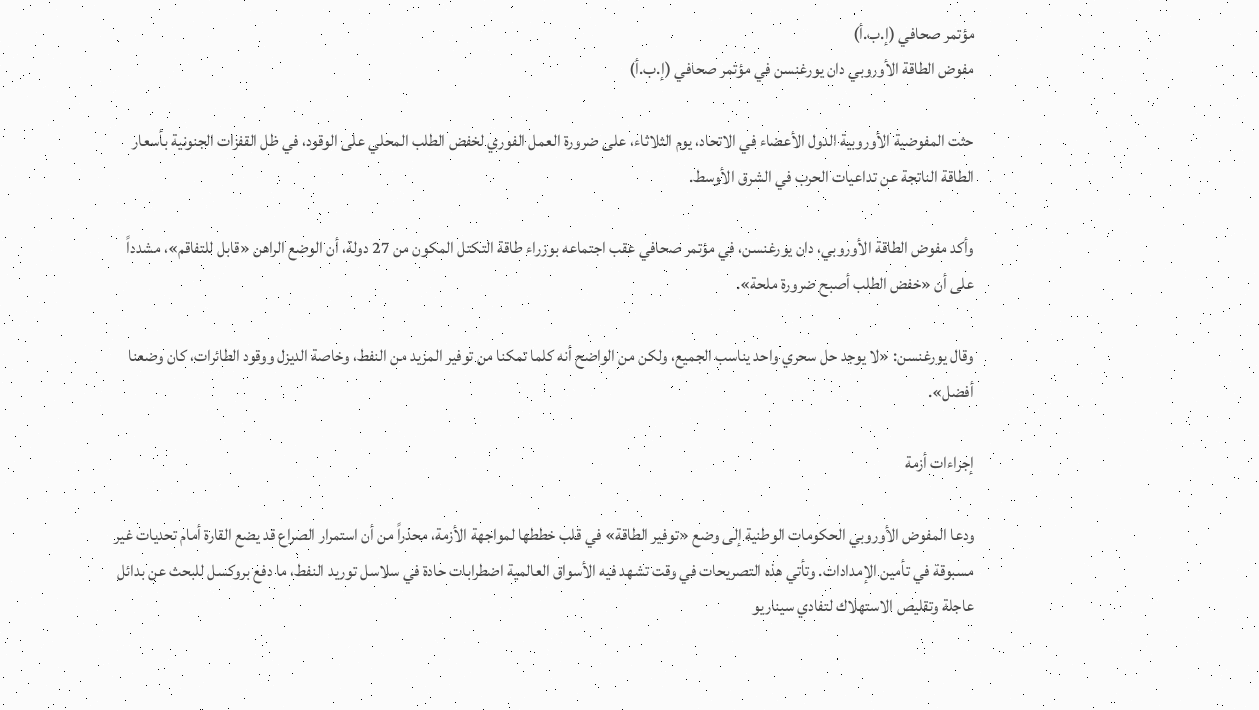مؤتمر صحافي (إ.ب.أ)
مفوض الطاقة الأوروبي دان يورغنسن في مؤتمر صحافي (إ.ب.أ)

حثت المفوضية الأوروبية الدول الأعضاء في الاتحاد، يوم الثلاثاء، على ضرورة العمل الفوري لخفض الطلب المحلي على الوقود، في ظل القفزات الجنونية بأسعار الطاقة الناتجة عن تداعيات الحرب في الشرق الأوسط.

وأكد مفوض الطاقة الأوروبي، دان يورغنسن، في مؤتمر صحافي عقب اجتماعه بوزراء طاقة التكتل المكون من 27 دولة، أن الوضع الراهن «قابل للتفاقم»، مشدداً على أن «خفض الطلب أصبح ضرورة ملحة».

وقال يورغنسن: «لا يوجد حل سحري واحد يناسب الجميع، ولكن من الواضح أنه كلما تمكنا من توفير المزيد من النفط، وخاصة الديزل ووقود الطائرات، كان وضعنا أفضل».

إجراءات أزمة

ودعا المفوض الأوروبي الحكومات الوطنية إلى وضع «توفير الطاقة» في قلب خططها لمواجهة الأزمة، محذراً من أن استمرار الصراع قد يضع القارة أمام تحديات غير مسبوقة في تأمين الإمدادات. وتأتي هذه التصريحات في وقت تشهد فيه الأسواق العالمية اضطرابات حادة في سلاسل توريد النفط، ما دفع بروكسل للبحث عن بدائل عاجلة وتقليص الاستهلاك لتفادي سيناريو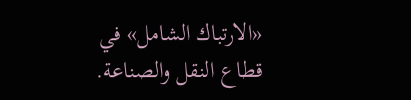«الارتباك الشامل» في قطاع النقل والصناعة.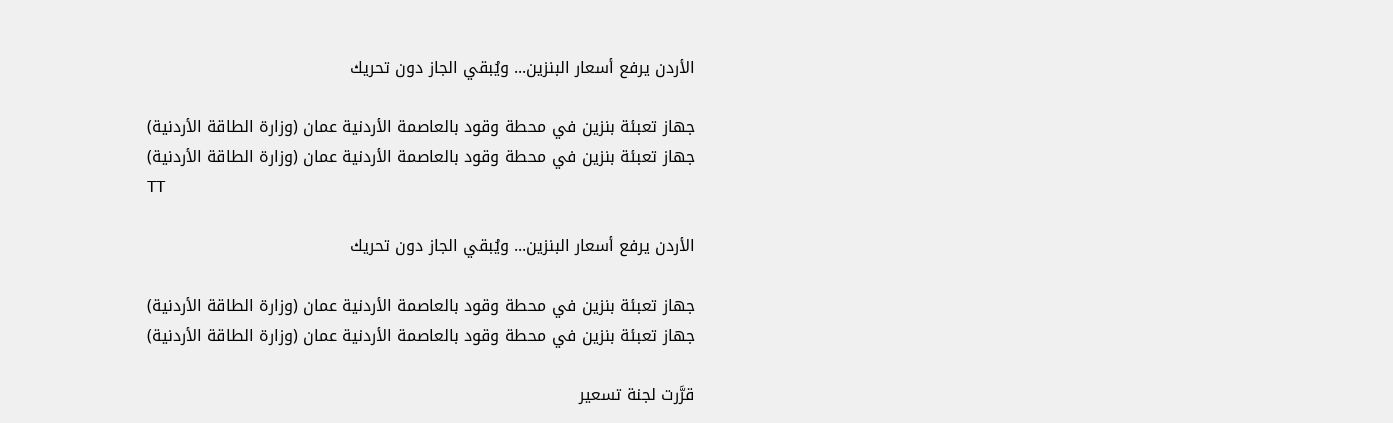الأردن يرفع أسعار البنزين... ويُبقي الجاز دون تحريك

جهاز تعبئة بنزين في محطة وقود بالعاصمة الأردنية عمان (وزارة الطاقة الأردنية)
جهاز تعبئة بنزين في محطة وقود بالعاصمة الأردنية عمان (وزارة الطاقة الأردنية)
TT

الأردن يرفع أسعار البنزين... ويُبقي الجاز دون تحريك

جهاز تعبئة بنزين في محطة وقود بالعاصمة الأردنية عمان (وزارة الطاقة الأردنية)
جهاز تعبئة بنزين في محطة وقود بالعاصمة الأردنية عمان (وزارة الطاقة الأردنية)

قرَّرت لجنة تسعير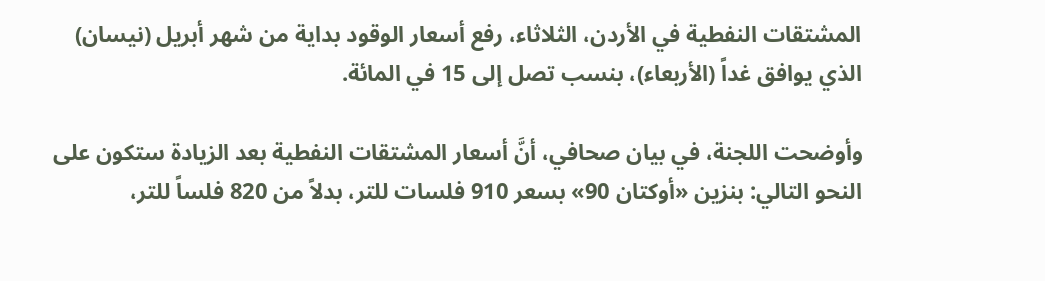المشتقات النفطية في الأردن، الثلاثاء، رفع أسعار الوقود بداية من شهر أبريل (نيسان) الذي يوافق غداً (الأربعاء)، بنسب تصل إلى 15 في المائة.

وأوضحت اللجنة، في بيان صحافي، أنَّ أسعار المشتقات النفطية بعد الزيادة ستكون على النحو التالي: بنزين «أوكتان 90» بسعر 910 فلسات للتر، بدلاً من 820 فلساً للتر،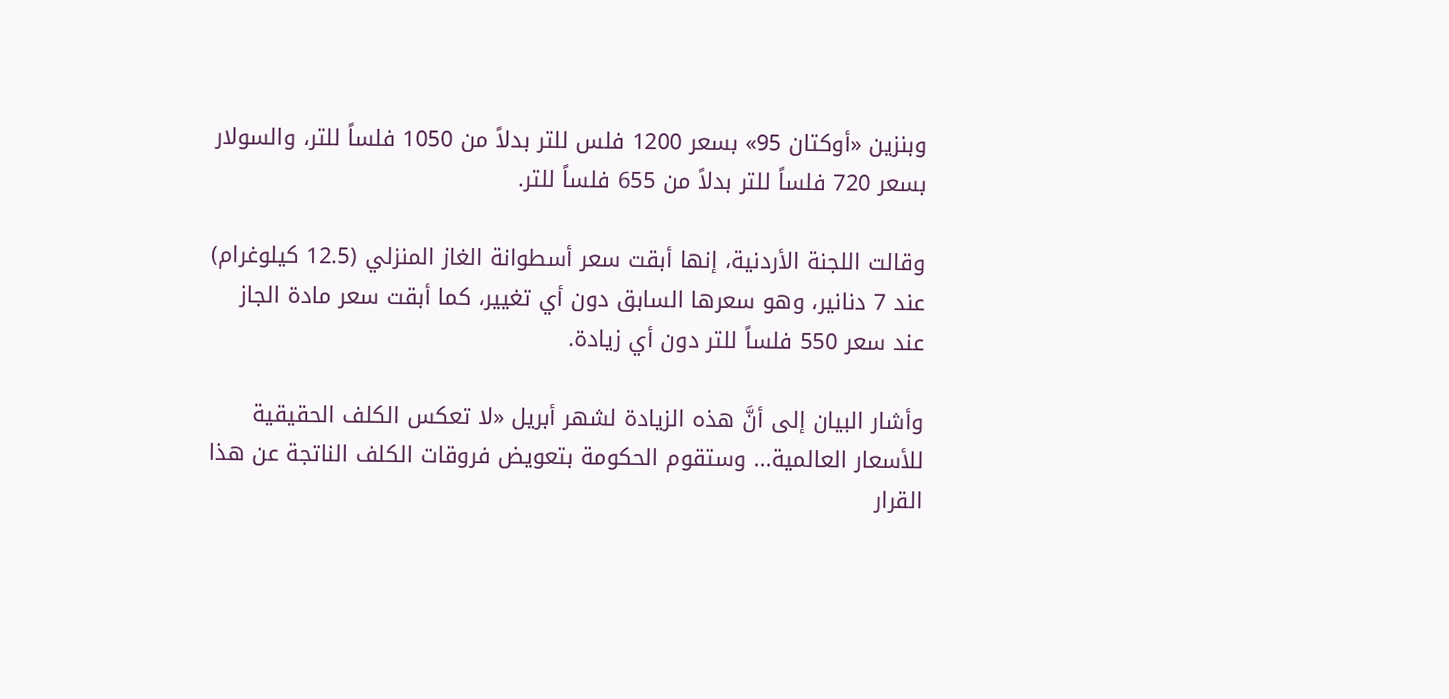وبنزين «أوكتان 95» بسعر 1200 فلس للتر بدلاً من 1050 فلساً للتر، والسولار بسعر 720 فلساً للتر بدلاً من 655 فلساً للتر.

وقالت اللجنة الأردنية، إنها أبقت سعر أسطوانة الغاز المنزلي (12.5 كيلوغرام) عند 7 دنانير، وهو سعرها السابق دون أي تغيير، كما أبقت سعر مادة الجاز عند سعر 550 فلساً للتر دون أي زيادة.

وأشار البيان إلى أنَّ هذه الزيادة لشهر أبريل «لا تعكس الكلف الحقيقية للأسعار العالمية... وستقوم الحكومة بتعويض فروقات الكلف الناتجة عن هذا القرار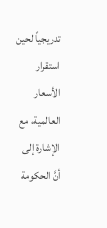تدريجياً لحين استقرار الأسعار العالمية، مع الإشارة إلى أنَّ الحكومة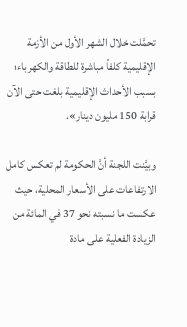تحمَّلت خلال الشهر الأول من الأزمة الإقليمية كلفاً مباشرة للطاقة والكهرباء؛ بسبب الأحداث الإقليمية بلغت حتى الآن قرابة 150 مليون دينار».

وبيَّنت اللجنة أنَّ الحكومة لم تعكس كامل الارتفاعات على الأسعار المحلية، حيث عكست ما نسبته نحو 37 في المائة من الزيادة الفعلية على مادة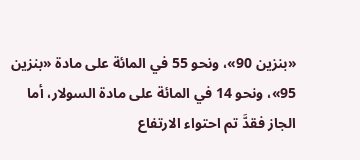«بنزين 90»، ونحو 55 في المائة على مادة «بنزين 95»، ونحو 14 في المائة على مادة السولار، أما الجاز فقدَّ تم احتواء الارتفاع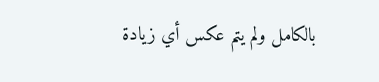بالكامل ولم يتم عكس أي زيادة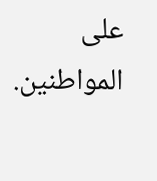على المواطنين.